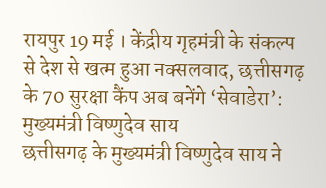रायपुर 19 मई । केंद्रीय गृहमंत्री के संकल्प से देश से खत्म हुआ नक्सलवाद, छत्तीसगढ़ के 70 सुरक्षा कैंप अब बनेंगे ‘सेवाडेरा’: मुख्यमंत्री विष्णुदेव साय
छत्तीसगढ़ के मुख्यमंत्री विष्णुदेव साय ने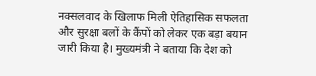नक्सलवाद के खिलाफ मिली ऐतिहासिक सफलता और सुरक्षा बलों के कैंपों को लेकर एक बड़ा बयान जारी किया है। मुख्यमंत्री ने बताया कि देश को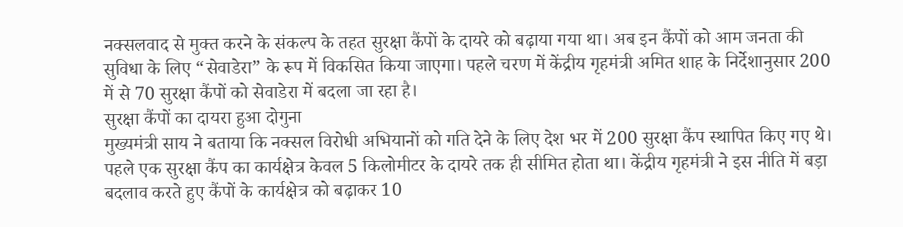नक्सलवाद से मुक्त करने के संकल्प के तहत सुरक्षा कैंपों के दायरे को बढ़ाया गया था। अब इन कैंपों को आम जनता की सुविधा के लिए “सेवाडेरा” के रूप में विकसित किया जाएगा। पहले चरण में केंद्रीय गृहमंत्री अमित शाह के निर्देशानुसार 200 में से 70 सुरक्षा कैंपों को सेवाडेरा में बदला जा रहा है।
सुरक्षा कैंपों का दायरा हुआ दोगुना
मुख्यमंत्री साय ने बताया कि नक्सल विरोधी अभियानों को गति देने के लिए देश भर में 200 सुरक्षा कैंप स्थापित किए गए थे। पहले एक सुरक्षा कैंप का कार्यक्षेत्र केवल 5 किलोमीटर के दायरे तक ही सीमित होता था। केंद्रीय गृहमंत्री ने इस नीति में बड़ा बदलाव करते हुए कैंपों के कार्यक्षेत्र को बढ़ाकर 10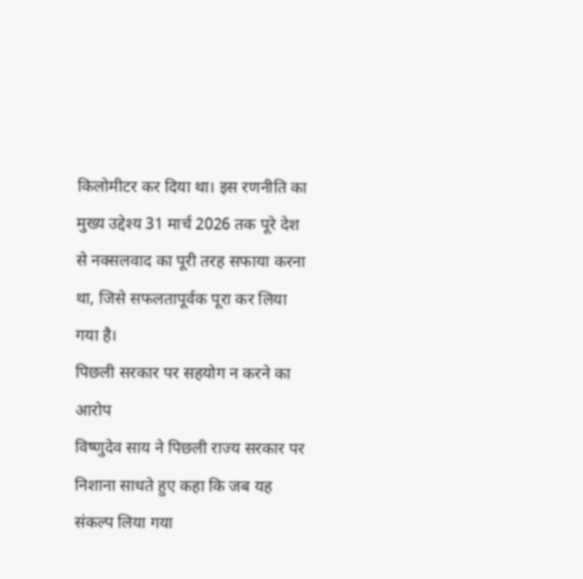किलोमीटर कर दिया था। इस रणनीति का मुख्य उद्देश्य 31 मार्च 2026 तक पूरे देश से नक्सलवाद का पूरी तरह सफाया करना था, जिसे सफलतापूर्वक पूरा कर लिया गया है।
पिछली सरकार पर सहयोग न करने का आरोप
विष्णुदेव साय ने पिछली राज्य सरकार पर निशाना साधते हुए कहा कि जब यह संकल्प लिया गया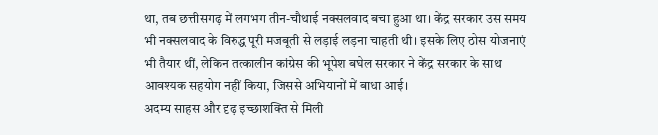था, तब छत्तीसगढ़ में लगभग तीन-चौथाई नक्सलवाद बचा हुआ था। केंद्र सरकार उस समय भी नक्सलवाद के विरुद्ध पूरी मजबूती से लड़ाई लड़ना चाहती थी। इसके लिए ठोस योजनाएं भी तैयार थीं, लेकिन तत्कालीन कांग्रेस की भूपेश बघेल सरकार ने केंद्र सरकार के साथ आवश्यक सहयोग नहीं किया, जिससे अभियानों में बाधा आई।
अदम्य साहस और दृढ़ इच्छाशक्ति से मिली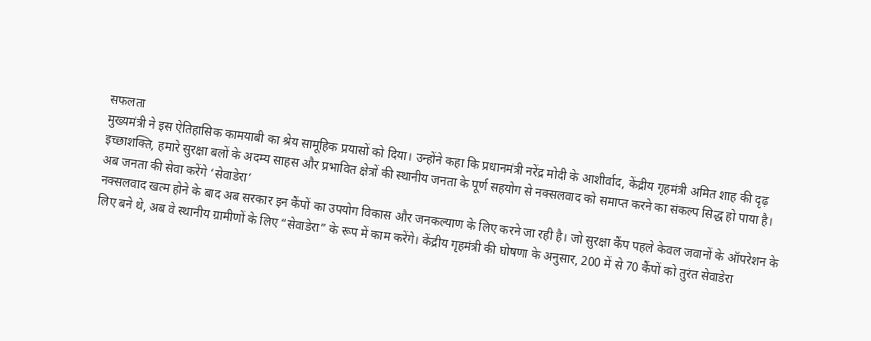सफलता
मुख्यमंत्री ने इस ऐतिहासिक कामयाबी का श्रेय सामूहिक प्रयासों को दिया। उन्होंने कहा कि प्रधानमंत्री नरेंद्र मोदी के आशीर्वाद, केंद्रीय गृहमंत्री अमित शाह की दृढ़ इच्छाशक्ति, हमारे सुरक्षा बलों के अदम्य साहस और प्रभावित क्षेत्रों की स्थानीय जनता के पूर्ण सहयोग से नक्सलवाद को समाप्त करने का संकल्प सिद्ध हो पाया है।
अब जनता की सेवा करेंगे ‘सेवाडेरा’
नक्सलवाद खत्म होने के बाद अब सरकार इन कैंपों का उपयोग विकास और जनकल्याण के लिए करने जा रही है। जो सुरक्षा कैंप पहले केवल जवानों के ऑपरेशन के लिए बने थे, अब वे स्थानीय ग्रामीणों के लिए “सेवाडेरा” के रूप में काम करेंगे। केंद्रीय गृहमंत्री की घोषणा के अनुसार, 200 में से 70 कैंपों को तुरंत सेवाडेरा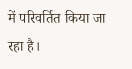में परिवर्तित किया जा रहा है।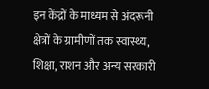इन केंद्रों के माध्यम से अंदरूनी क्षेत्रों के ग्रामीणों तक स्वास्थ्य, शिक्षा, राशन और अन्य सरकारी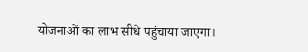योजनाओं का लाभ सीधे पहुंचाया जाएगा।